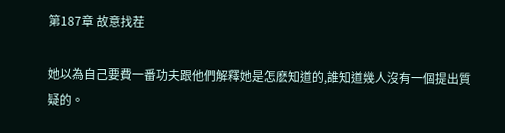第187章 故意找茬

她以為自己要費一番功夫跟他們解釋她是怎麽知道的,誰知道幾人沒有一個提出質疑的。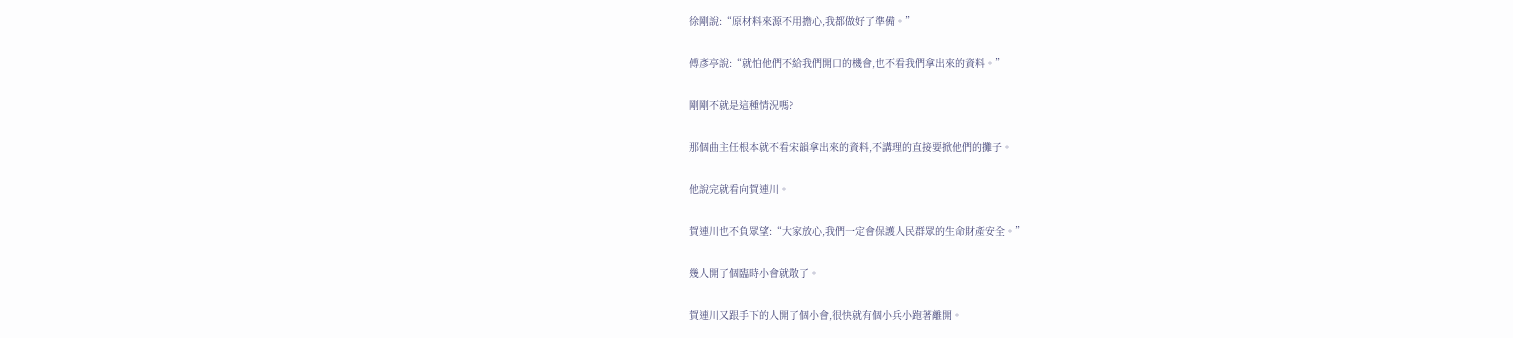徐剛說:“原材料來源不用擔心,我都做好了準備。”

傅彥亭說:“就怕他們不給我們開口的機會,也不看我們拿出來的資料。”

剛剛不就是這種情況嗎?

那個曲主任根本就不看宋韻拿出來的資料,不講理的直接要掀他們的攤子。

他說完就看向賀連川。

賀連川也不負眾望:“大家放心,我們一定會保護人民群眾的生命財產安全。”

幾人開了個臨時小會就散了。

賀連川又跟手下的人開了個小會,很快就有個小兵小跑著離開。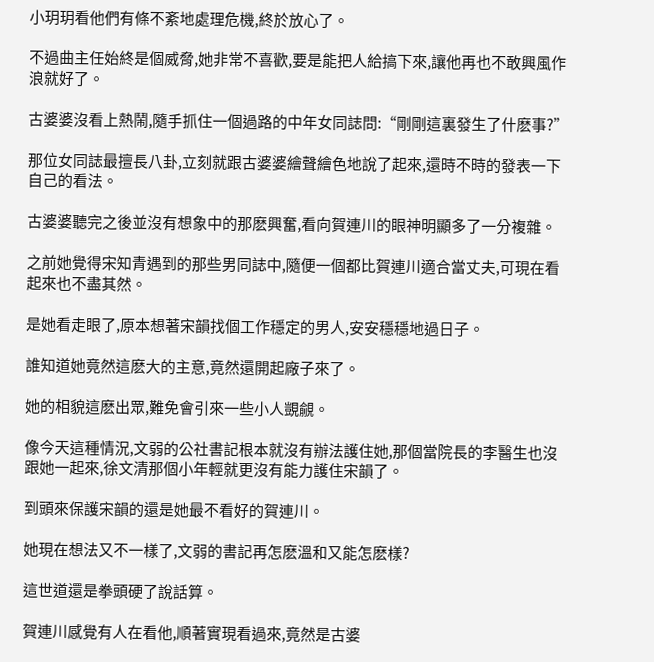小玥玥看他們有條不紊地處理危機,終於放心了。

不過曲主任始終是個威脅,她非常不喜歡,要是能把人給搞下來,讓他再也不敢興風作浪就好了。

古婆婆沒看上熱鬧,隨手抓住一個過路的中年女同誌問:“剛剛這裏發生了什麽事?”

那位女同誌最擅長八卦,立刻就跟古婆婆繪聲繪色地說了起來,還時不時的發表一下自己的看法。

古婆婆聽完之後並沒有想象中的那麽興奮,看向賀連川的眼神明顯多了一分複雜。

之前她覺得宋知青遇到的那些男同誌中,隨便一個都比賀連川適合當丈夫,可現在看起來也不盡其然。

是她看走眼了,原本想著宋韻找個工作穩定的男人,安安穩穩地過日子。

誰知道她竟然這麽大的主意,竟然還開起廠子來了。

她的相貌這麽出眾,難免會引來一些小人覬覦。

像今天這種情況,文弱的公社書記根本就沒有辦法護住她,那個當院長的李醫生也沒跟她一起來,徐文清那個小年輕就更沒有能力護住宋韻了。

到頭來保護宋韻的還是她最不看好的賀連川。

她現在想法又不一樣了,文弱的書記再怎麽溫和又能怎麽樣?

這世道還是拳頭硬了說話算。

賀連川感覺有人在看他,順著實現看過來,竟然是古婆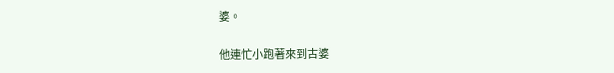婆。

他連忙小跑著來到古婆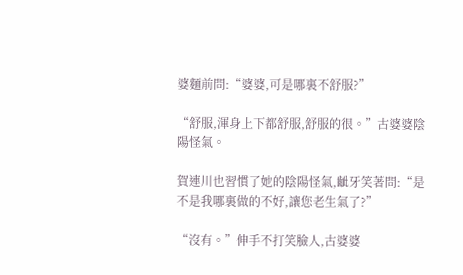婆麵前問:“婆婆,可是哪裏不舒服?”

“舒服,渾身上下都舒服,舒服的很。”古婆婆陰陽怪氣。

賀連川也習慣了她的陰陽怪氣,齜牙笑著問:“是不是我哪裏做的不好,讓您老生氣了?”

“沒有。”伸手不打笑臉人,古婆婆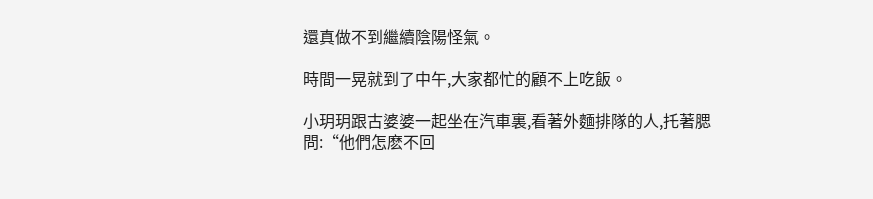還真做不到繼續陰陽怪氣。

時間一晃就到了中午,大家都忙的顧不上吃飯。

小玥玥跟古婆婆一起坐在汽車裏,看著外麵排隊的人,托著腮問:“他們怎麽不回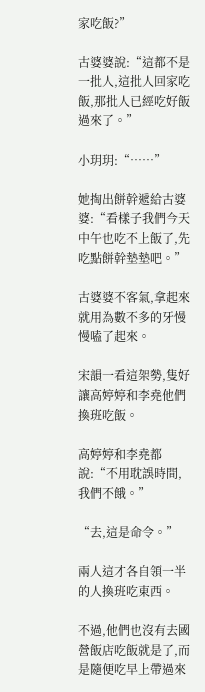家吃飯?”

古婆婆說:“這都不是一批人,這批人回家吃飯,那批人已經吃好飯過來了。”

小玥玥:“……”

她掏出餅幹遞給古婆婆:“看樣子我們今天中午也吃不上飯了,先吃點餅幹墊墊吧。”

古婆婆不客氣,拿起來就用為數不多的牙慢慢嗑了起來。

宋韻一看這架勢,隻好讓高婷婷和李堯他們換班吃飯。

高婷婷和李堯都說:“不用耽誤時間,我們不餓。”

“去,這是命令。”

兩人這才各自領一半的人換班吃東西。

不過,他們也沒有去國營飯店吃飯就是了,而是隨便吃早上帶過來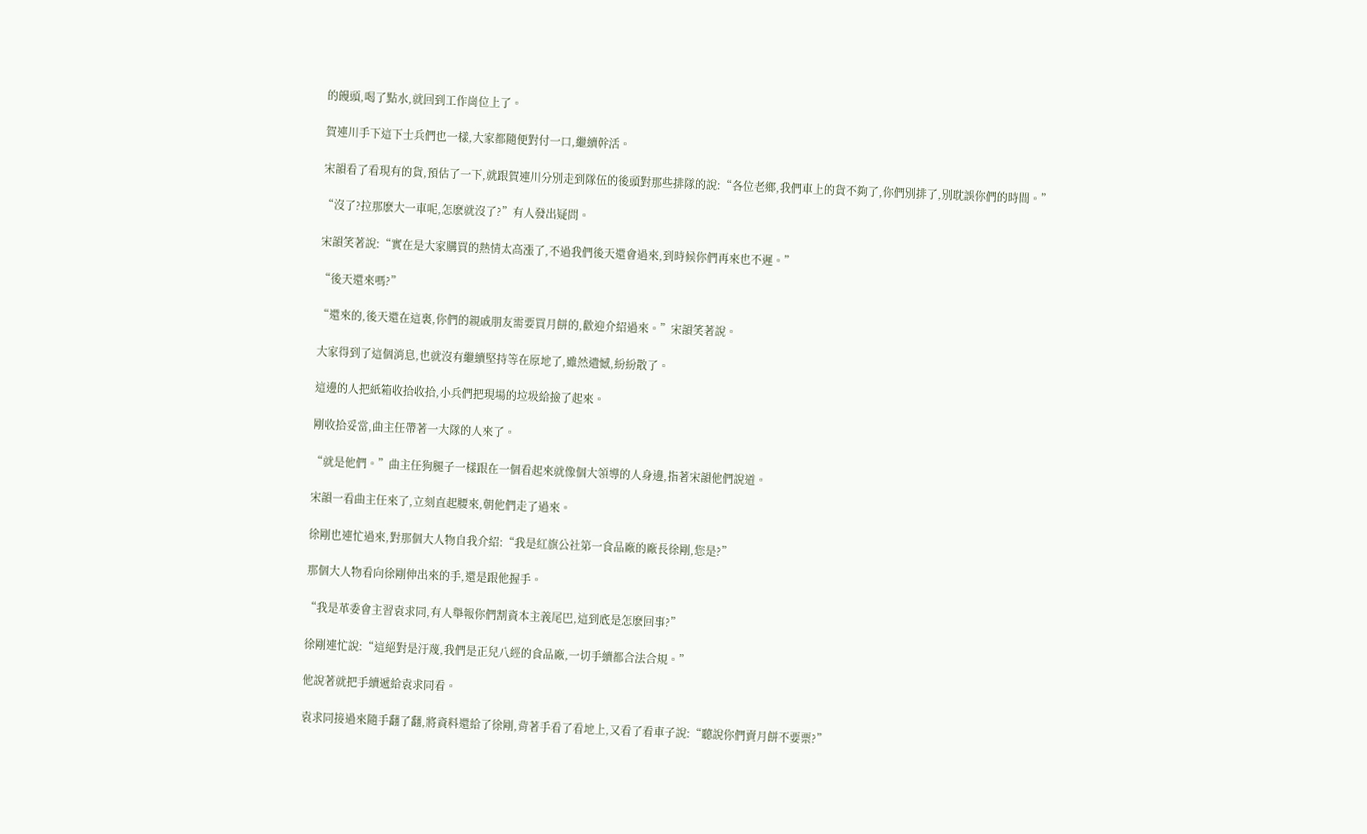的饅頭,喝了點水,就回到工作崗位上了。

賀連川手下這下士兵們也一樣,大家都隨便對付一口,繼續幹活。

宋韻看了看現有的貨,預估了一下,就跟賀連川分別走到隊伍的後頭對那些排隊的說:“各位老鄉,我們車上的貨不夠了,你們別排了,別耽誤你們的時間。”

“沒了?拉那麽大一車呢,怎麽就沒了?”有人發出疑問。

宋韻笑著說:“實在是大家購買的熱情太高漲了,不過我們後天還會過來,到時候你們再來也不遲。”

“後天還來嗎?”

“還來的,後天還在這裏,你們的親戚朋友需要買月餅的,歡迎介紹過來。”宋韻笑著說。

大家得到了這個消息,也就沒有繼續堅持等在原地了,雖然遺憾,紛紛散了。

這邊的人把紙箱收拾收拾,小兵們把現場的垃圾給撿了起來。

剛收拾妥當,曲主任帶著一大隊的人來了。

“就是他們。”曲主任狗腿子一樣跟在一個看起來就像個大領導的人身邊,指著宋韻他們說道。

宋韻一看曲主任來了,立刻直起腰來,朝他們走了過來。

徐剛也連忙過來,對那個大人物自我介紹:“我是紅旗公社第一食品廠的廠長徐剛,您是?”

那個大人物看向徐剛伸出來的手,還是跟他握手。

“我是革委會主習袁求同,有人舉報你們割資本主義尾巴,這到底是怎麽回事?”

徐剛連忙說:“這絕對是汙蔑,我們是正兒八經的食品廠,一切手續都合法合規。”

他說著就把手續遞給袁求同看。

袁求同接過來隨手翻了翻,將資料還給了徐剛,背著手看了看地上,又看了看車子說:“聽說你們賣月餅不要票?”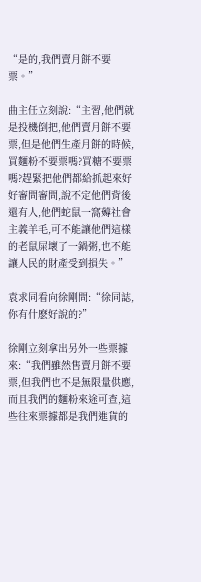“是的,我們賣月餅不要票。”

曲主任立刻說:“主習,他們就是投機倒把,他們賣月餅不要票,但是他們生產月餅的時候,買麵粉不要票嗎?買糖不要票嗎?趕緊把他們都給抓起來好好審問審問,說不定他們背後還有人,他們蛇鼠一窩薅社會主義羊毛,可不能讓他們這樣的老鼠屎壞了一鍋粥,也不能讓人民的財產受到損失。”

袁求同看向徐剛問:“徐同誌,你有什麽好說的?”

徐剛立刻拿出另外一些票據來:“我們雖然售賣月餅不要票,但我們也不是無限量供應,而且我們的麵粉來途可查,這些往來票據都是我們進貨的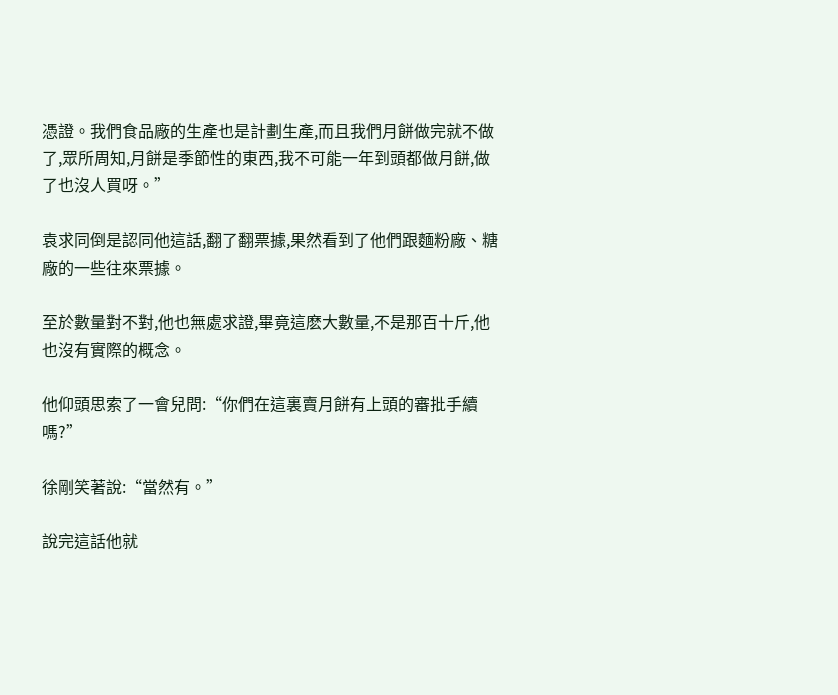憑證。我們食品廠的生產也是計劃生產,而且我們月餅做完就不做了,眾所周知,月餅是季節性的東西,我不可能一年到頭都做月餅,做了也沒人買呀。”

袁求同倒是認同他這話,翻了翻票據,果然看到了他們跟麵粉廠、糖廠的一些往來票據。

至於數量對不對,他也無處求證,畢竟這麽大數量,不是那百十斤,他也沒有實際的概念。

他仰頭思索了一會兒問:“你們在這裏賣月餅有上頭的審批手續嗎?”

徐剛笑著說:“當然有。”

說完這話他就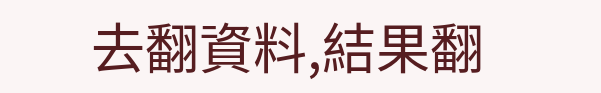去翻資料,結果翻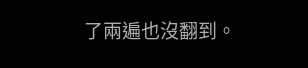了兩遍也沒翻到。